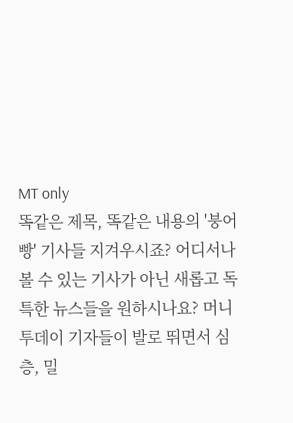MT only
똑같은 제목, 똑같은 내용의 '붕어빵' 기사들 지겨우시죠? 어디서나 볼 수 있는 기사가 아닌 새롭고 독특한 뉴스들을 원하시나요? 머니투데이 기자들이 발로 뛰면서 심층, 밀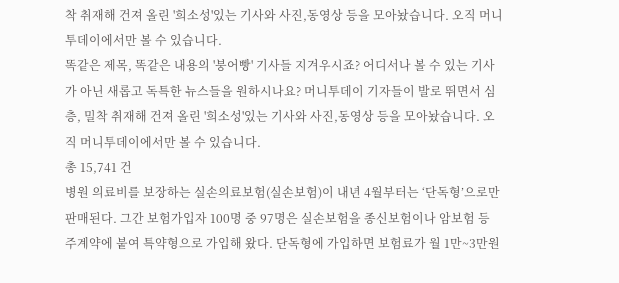착 취재해 건져 올린 '희소성'있는 기사와 사진,동영상 등을 모아놨습니다. 오직 머니투데이에서만 볼 수 있습니다.
똑같은 제목, 똑같은 내용의 '붕어빵' 기사들 지겨우시죠? 어디서나 볼 수 있는 기사가 아닌 새롭고 독특한 뉴스들을 원하시나요? 머니투데이 기자들이 발로 뛰면서 심층, 밀착 취재해 건져 올린 '희소성'있는 기사와 사진,동영상 등을 모아놨습니다. 오직 머니투데이에서만 볼 수 있습니다.
총 15,741 건
병원 의료비를 보장하는 실손의료보험(실손보험)이 내년 4월부터는 ‘단독형’으로만 판매된다. 그간 보험가입자 100명 중 97명은 실손보험을 종신보험이나 암보험 등 주계약에 붙여 특약형으로 가입해 왔다. 단독형에 가입하면 보험료가 월 1만~3만원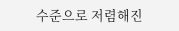수준으로 저렴해진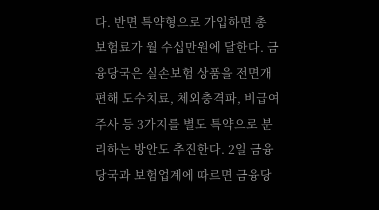다. 반면 특약형으로 가입하면 총 보험료가 월 수십만원에 달한다. 금융당국은 실손보험 상품을 전면개편해 도수치료, 체외충격파, 비급여주사 등 3가지를 별도 특약으로 분리하는 방안도 추진한다. 2일 금융당국과 보험업계에 따르면 금융당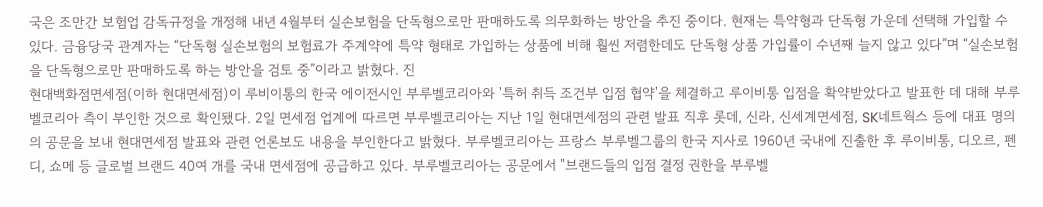국은 조만간 보험업 감독규정을 개정해 내년 4월부터 실손보험을 단독형으로만 판매하도록 의무화하는 방안을 추진 중이다. 현재는 특약형과 단독형 가운데 선택해 가입할 수 있다. 금융당국 관계자는 “단독형 실손보험의 보험료가 주계약에 특약 형태로 가입하는 상품에 비해 훨씬 저렴한데도 단독형 상품 가입률이 수년째 늘지 않고 있다”며 “실손보험을 단독형으로만 판매하도록 하는 방안을 검토 중”이라고 밝혔다. 진
현대백화점면세점(이하 현대면세점)이 루비이통의 한국 에이전시인 부루벨코리아와 '특허 취득 조건부 입점 협약'을 체결하고 루이비통 입점을 확약받았다고 발표한 데 대해 부루벨코리아 측이 부인한 것으로 확인됐다. 2일 면세점 업계에 따르면 부루벨코리아는 지난 1일 현대면세점의 관련 발표 직후 롯데, 신라, 신세계면세점, SK네트웍스 등에 대표 명의의 공문을 보내 현대면세점 발표와 관련 언론보도 내용을 부인한다고 밝혔다. 부루벨코리아는 프랑스 부루벨그룹의 한국 지사로 1960년 국내에 진출한 후 루이비통, 디오르, 펜디, 쇼메 등 글로벌 브랜드 40여 개를 국내 면세점에 공급하고 있다. 부루벨코리아는 공문에서 "브랜드들의 입점 결정 권한을 부루벨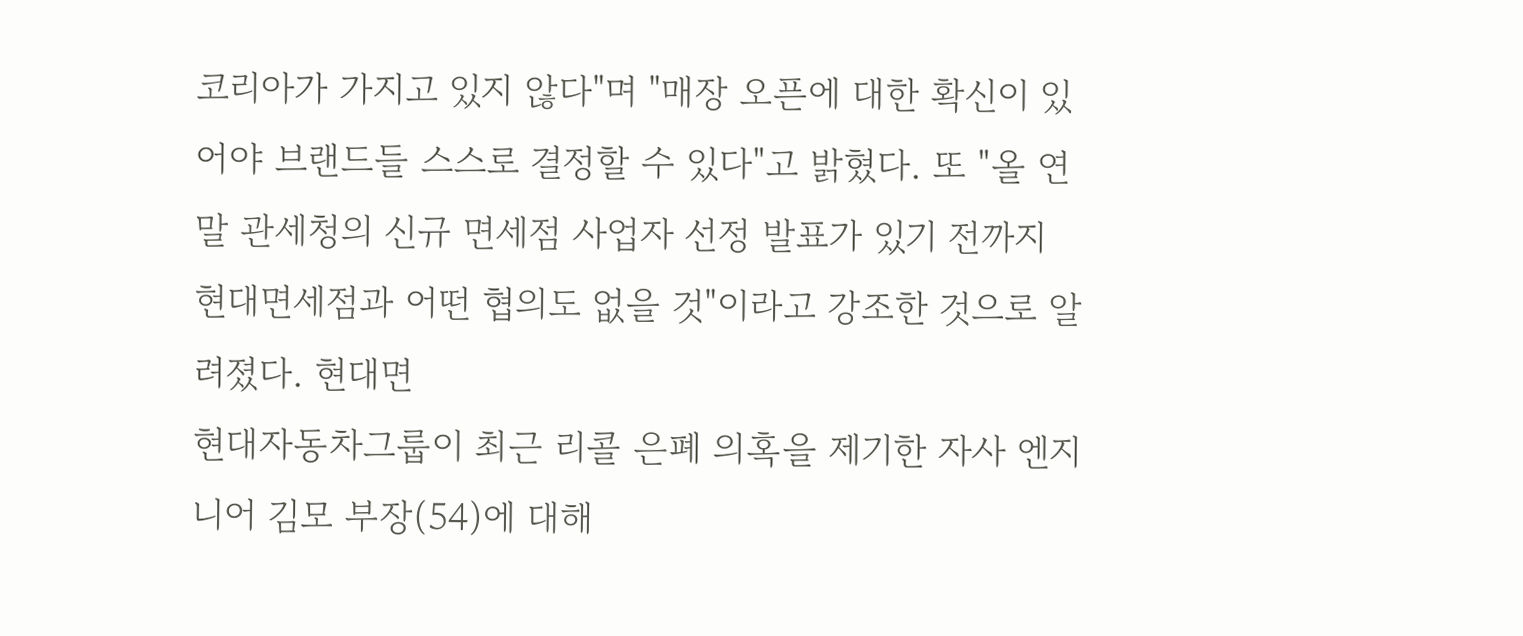코리아가 가지고 있지 않다"며 "매장 오픈에 대한 확신이 있어야 브랜드들 스스로 결정할 수 있다"고 밝혔다. 또 "올 연말 관세청의 신규 면세점 사업자 선정 발표가 있기 전까지 현대면세점과 어떤 협의도 없을 것"이라고 강조한 것으로 알려졌다. 현대면
현대자동차그룹이 최근 리콜 은폐 의혹을 제기한 자사 엔지니어 김모 부장(54)에 대해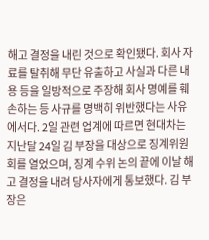해고 결정을 내린 것으로 확인됐다. 회사 자료를 탈취해 무단 유출하고 사실과 다른 내용 등을 일방적으로 주장해 회사 명예를 훼손하는 등 사규를 명백히 위반했다는 사유에서다. 2일 관련 업계에 따르면 현대차는 지난달 24일 김 부장을 대상으로 징계위원회를 열었으며, 징계 수위 논의 끝에 이날 해고 결정을 내려 당사자에게 통보했다. 김 부장은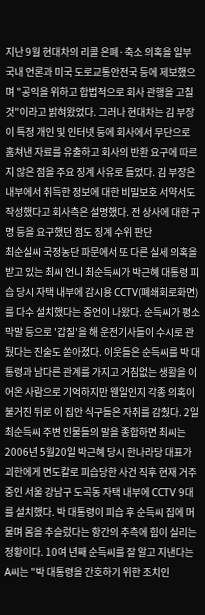지난 9월 현대차의 리콜 은폐·축소 의혹을 일부 국내 언론과 미국 도로교통안전국 등에 제보했으며 "공익을 위하고 합법적으로 회사 관행을 고칠 것"이라고 밝혀왔었다. 그러나 현대차는 김 부장이 특정 개인 및 인터넷 등에 회사에서 무단으로 훔쳐낸 자료를 유출하고 회사의 반환 요구에 따르지 않은 점을 주요 징계 사유로 들었다. 김 부장은 내부에서 취득한 정보에 대한 비밀보호 서약서도 작성했다고 회사측은 설명했다. 전 상사에 대한 구명 등을 요구했던 점도 징계 수위 판단
최순실씨 국정농단 파문에서 또 다른 실세 의혹을 받고 있는 최씨 언니 최순득씨가 박근혜 대통령 피습 당시 자택 내부에 감시용 CCTV(폐쇄회로화면)를 다수 설치했다는 증언이 나왔다. 순득씨가 평소 막말 등으로 '갑질'을 해 운전기사들이 수시로 관뒀다는 진술도 쏟아졌다. 이웃들은 순득씨를 박 대통령과 남다른 관계를 가지고 거침없는 생활을 이어온 사람으로 기억하지만 웬일인지 각종 의혹이 불거진 뒤로 이 집안 식구들은 자취를 감췄다. 2일 최순득씨 주변 인물들의 말을 종합하면 최씨는 2006년 5월20일 박근혜 당시 한나라당 대표가 괴한에게 면도칼로 피습당한 사건 직후 현재 거주 중인 서울 강남구 도곡동 자택 내부에 CCTV 9대를 설치했다. 박 대통령이 피습 후 순득씨 집에 머물며 몸을 추슬렀다는 항간의 추측에 힘이 실리는 정황이다. 10여 년째 순득씨를 잘 알고 지낸다는 A씨는 "박 대통령을 간호하기 위한 조치인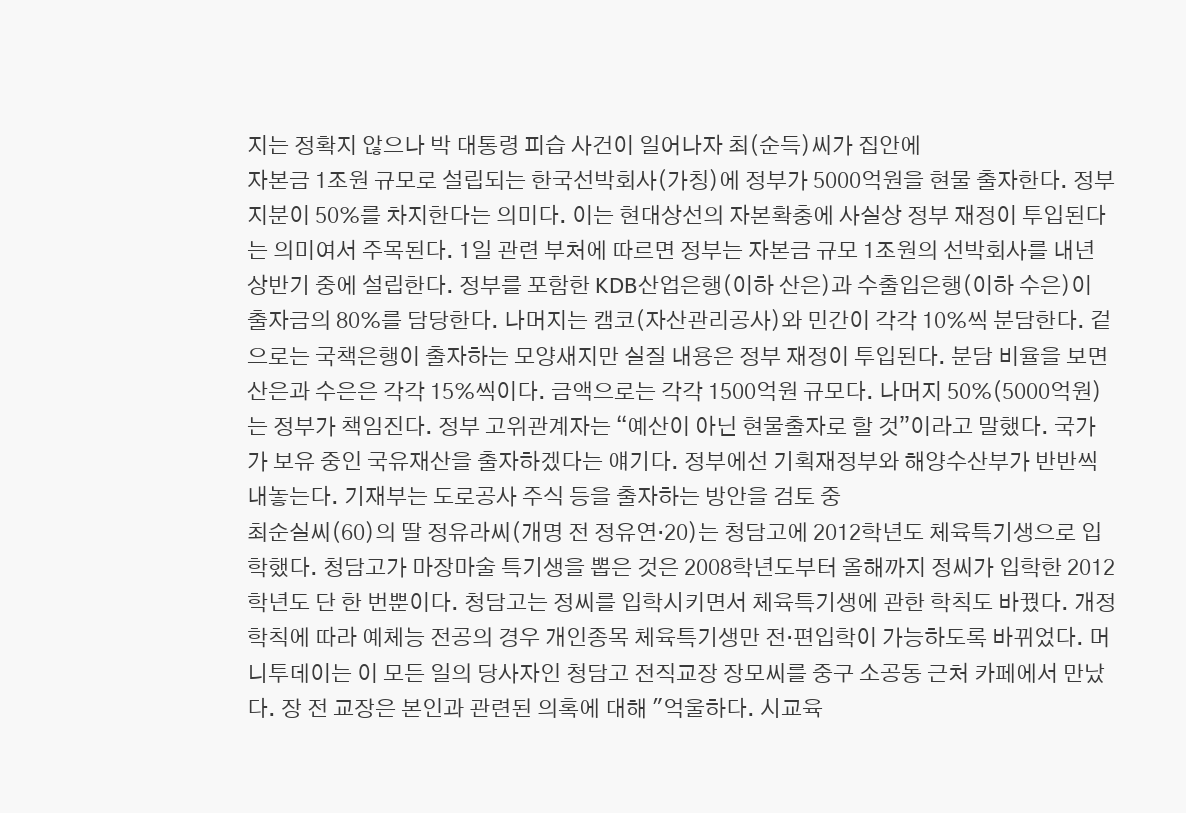지는 정확지 않으나 박 대통령 피습 사건이 일어나자 최(순득)씨가 집안에
자본금 1조원 규모로 설립되는 한국선박회사(가칭)에 정부가 5000억원을 현물 출자한다. 정부 지분이 50%를 차지한다는 의미다. 이는 현대상선의 자본확충에 사실상 정부 재정이 투입된다는 의미여서 주목된다. 1일 관련 부처에 따르면 정부는 자본금 규모 1조원의 선박회사를 내년 상반기 중에 설립한다. 정부를 포함한 KDB산업은행(이하 산은)과 수출입은행(이하 수은)이 출자금의 80%를 담당한다. 나머지는 캠코(자산관리공사)와 민간이 각각 10%씩 분담한다. 겉으로는 국책은행이 출자하는 모양새지만 실질 내용은 정부 재정이 투입된다. 분담 비율을 보면 산은과 수은은 각각 15%씩이다. 금액으로는 각각 1500억원 규모다. 나머지 50%(5000억원)는 정부가 책임진다. 정부 고위관계자는 “예산이 아닌 현물출자로 할 것”이라고 말했다. 국가가 보유 중인 국유재산을 출자하겠다는 얘기다. 정부에선 기획재정부와 해양수산부가 반반씩 내놓는다. 기재부는 도로공사 주식 등을 출자하는 방안을 검토 중
최순실씨(60)의 딸 정유라씨(개명 전 정유연·20)는 청담고에 2012학년도 체육특기생으로 입학했다. 청담고가 마장마술 특기생을 뽑은 것은 2008학년도부터 올해까지 정씨가 입학한 2012학년도 단 한 번뿐이다. 청담고는 정씨를 입학시키면서 체육특기생에 관한 학칙도 바꿨다. 개정 학칙에 따라 예체능 전공의 경우 개인종목 체육특기생만 전·편입학이 가능하도록 바뀌었다. 머니투데이는 이 모든 일의 당사자인 청담고 전직교장 장모씨를 중구 소공동 근처 카페에서 만났다. 장 전 교장은 본인과 관련된 의혹에 대해 "억울하다. 시교육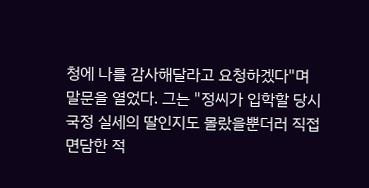청에 나를 감사해달라고 요청하겠다"며 말문을 열었다. 그는 "정씨가 입학할 당시 국정 실세의 딸인지도 몰랐을뿐더러 직접 면담한 적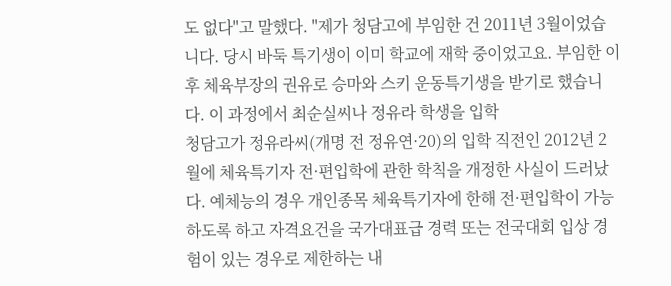도 없다"고 말했다. "제가 청담고에 부임한 건 2011년 3월이었습니다. 당시 바둑 특기생이 이미 학교에 재학 중이었고요. 부임한 이후 체육부장의 권유로 승마와 스키 운동특기생을 받기로 했습니다. 이 과정에서 최순실씨나 정유라 학생을 입학
청담고가 정유라씨(개명 전 정유연·20)의 입학 직전인 2012년 2월에 체육특기자 전·편입학에 관한 학칙을 개정한 사실이 드러났다. 예체능의 경우 개인종목 체육특기자에 한해 전·편입학이 가능하도록 하고 자격요건을 국가대표급 경력 또는 전국대회 입상 경험이 있는 경우로 제한하는 내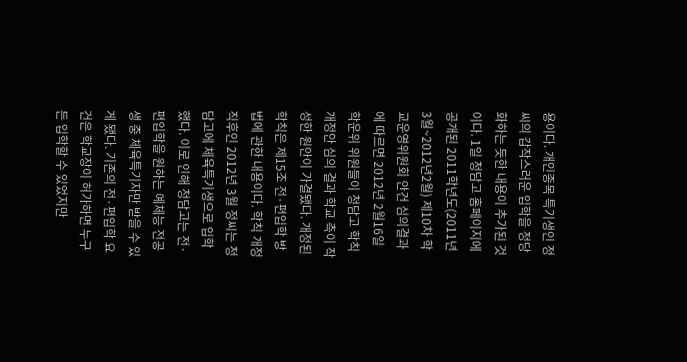용이다. 개인종목 특기생인 정씨의 갑작스러운 입학을 정당화하는 듯한 내용이 추가된 것이다. 1일 청담고 홈페이지에 공개된 2011학년도(2011년 3월~2012년2월) 제10차 학교운영위원회 안건 심의결과에 따르면 2012년 2월16일 학운위 위원들이 청담고 학칙 개정안 심의 결과 학교 측이 작성한 원안이 가결됐다. 개정된 학칙은 제15조 전·편입학 방법에 관한 내용이다. 학칙 개정 직후인 2012년 3월 정씨는 청담고에 체육특기생으로 입학했다. 이로 인해 청담고는 전·편입학을 원하는 예체능 전공생 중 체육특기자만 받을 수 있게 됐다. 기존의 전·편입학 요건은 학교장이 허가하면 누구든 입학할 수 있었지만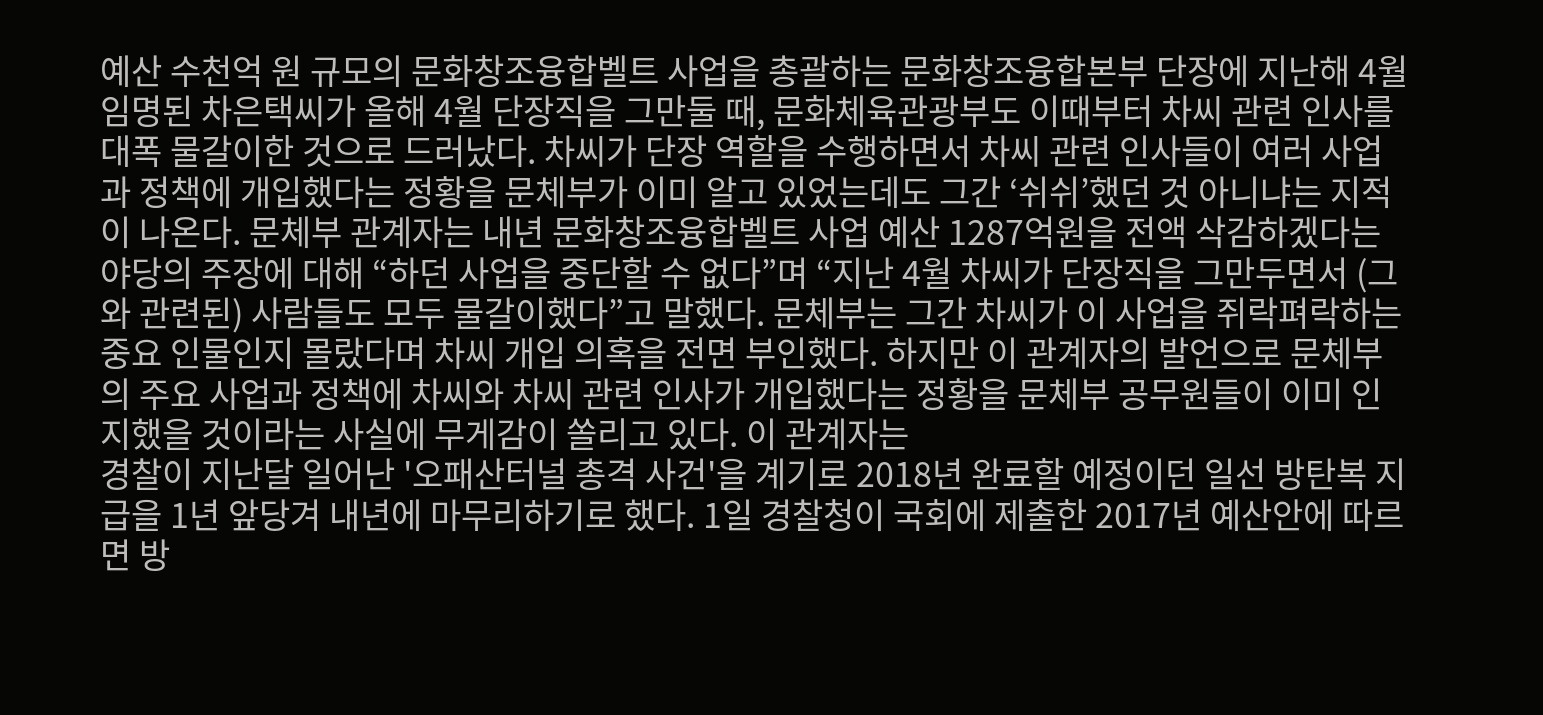예산 수천억 원 규모의 문화창조융합벨트 사업을 총괄하는 문화창조융합본부 단장에 지난해 4월 임명된 차은택씨가 올해 4월 단장직을 그만둘 때, 문화체육관광부도 이때부터 차씨 관련 인사를 대폭 물갈이한 것으로 드러났다. 차씨가 단장 역할을 수행하면서 차씨 관련 인사들이 여러 사업과 정책에 개입했다는 정황을 문체부가 이미 알고 있었는데도 그간 ‘쉬쉬’했던 것 아니냐는 지적이 나온다. 문체부 관계자는 내년 문화창조융합벨트 사업 예산 1287억원을 전액 삭감하겠다는 야당의 주장에 대해 “하던 사업을 중단할 수 없다”며 “지난 4월 차씨가 단장직을 그만두면서 (그와 관련된) 사람들도 모두 물갈이했다”고 말했다. 문체부는 그간 차씨가 이 사업을 쥐락펴락하는 중요 인물인지 몰랐다며 차씨 개입 의혹을 전면 부인했다. 하지만 이 관계자의 발언으로 문체부의 주요 사업과 정책에 차씨와 차씨 관련 인사가 개입했다는 정황을 문체부 공무원들이 이미 인지했을 것이라는 사실에 무게감이 쏠리고 있다. 이 관계자는
경찰이 지난달 일어난 '오패산터널 총격 사건'을 계기로 2018년 완료할 예정이던 일선 방탄복 지급을 1년 앞당겨 내년에 마무리하기로 했다. 1일 경찰청이 국회에 제출한 2017년 예산안에 따르면 방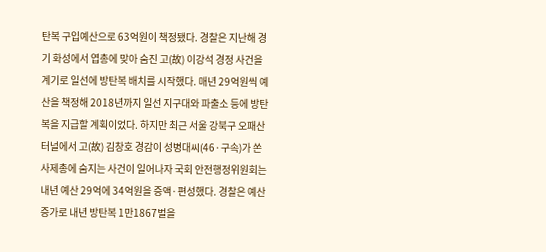탄복 구입예산으로 63억원이 책정됐다. 경찰은 지난해 경기 화성에서 엽총에 맞아 숨진 고(故) 이강석 경정 사건을 계기로 일선에 방탄복 배치를 시작했다. 매년 29억원씩 예산을 책정해 2018년까지 일선 지구대와 파출소 등에 방탄복을 지급할 계획이었다. 하지만 최근 서울 강북구 오패산터널에서 고(故) 김창호 경감이 성병대씨(46·구속)가 쏜 사제총에 숨지는 사건이 일어나자 국회 안전행정위원회는 내년 예산 29억에 34억원을 증액·편성했다. 경찰은 예산 증가로 내년 방탄복 1만1867벌을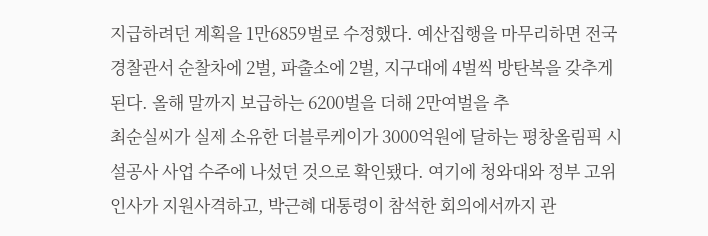지급하려던 계획을 1만6859벌로 수정했다. 예산집행을 마무리하면 전국 경찰관서 순찰차에 2벌, 파출소에 2벌, 지구대에 4벌씩 방탄복을 갖추게 된다. 올해 말까지 보급하는 6200벌을 더해 2만여벌을 추
최순실씨가 실제 소유한 더블루케이가 3000억원에 달하는 평창올림픽 시설공사 사업 수주에 나섰던 것으로 확인됐다. 여기에 청와대와 정부 고위 인사가 지원사격하고, 박근혜 대통령이 참석한 회의에서까지 관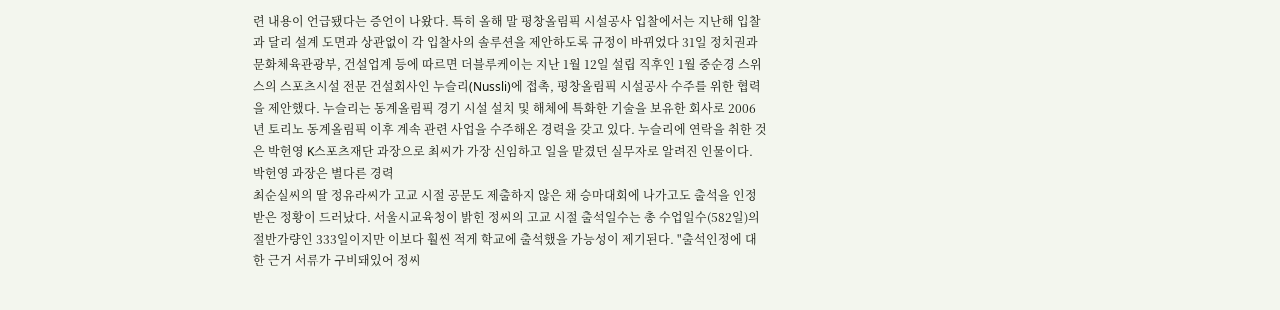련 내용이 언급됐다는 증언이 나왔다. 특히 올해 말 평창올림픽 시설공사 입찰에서는 지난해 입찰과 달리 설계 도면과 상관없이 각 입찰사의 솔루션을 제안하도록 규정이 바뀌었다 31일 정치권과 문화체육관광부, 건설업계 등에 따르면 더블루케이는 지난 1월 12일 설립 직후인 1월 중순경 스위스의 스포츠시설 전문 건설회사인 누슬리(Nussli)에 접촉, 평창올림픽 시설공사 수주를 위한 협력을 제안했다. 누슬리는 동계올림픽 경기 시설 설치 및 해체에 특화한 기술을 보유한 회사로 2006년 토리노 동계올림픽 이후 계속 관련 사업을 수주해온 경력을 갖고 있다. 누슬리에 연락을 취한 것은 박헌영 K스포츠재단 과장으로 최씨가 가장 신임하고 일을 맡겼던 실무자로 알려진 인물이다. 박헌영 과장은 별다른 경력
최순실씨의 딸 정유라씨가 고교 시절 공문도 제출하지 않은 채 승마대회에 나가고도 출석을 인정받은 정황이 드러났다. 서울시교육청이 밝힌 정씨의 고교 시절 출석일수는 총 수업일수(582일)의 절반가량인 333일이지만 이보다 훨씬 적게 학교에 출석했을 가능성이 제기된다. "출석인정에 대한 근거 서류가 구비돼있어 정씨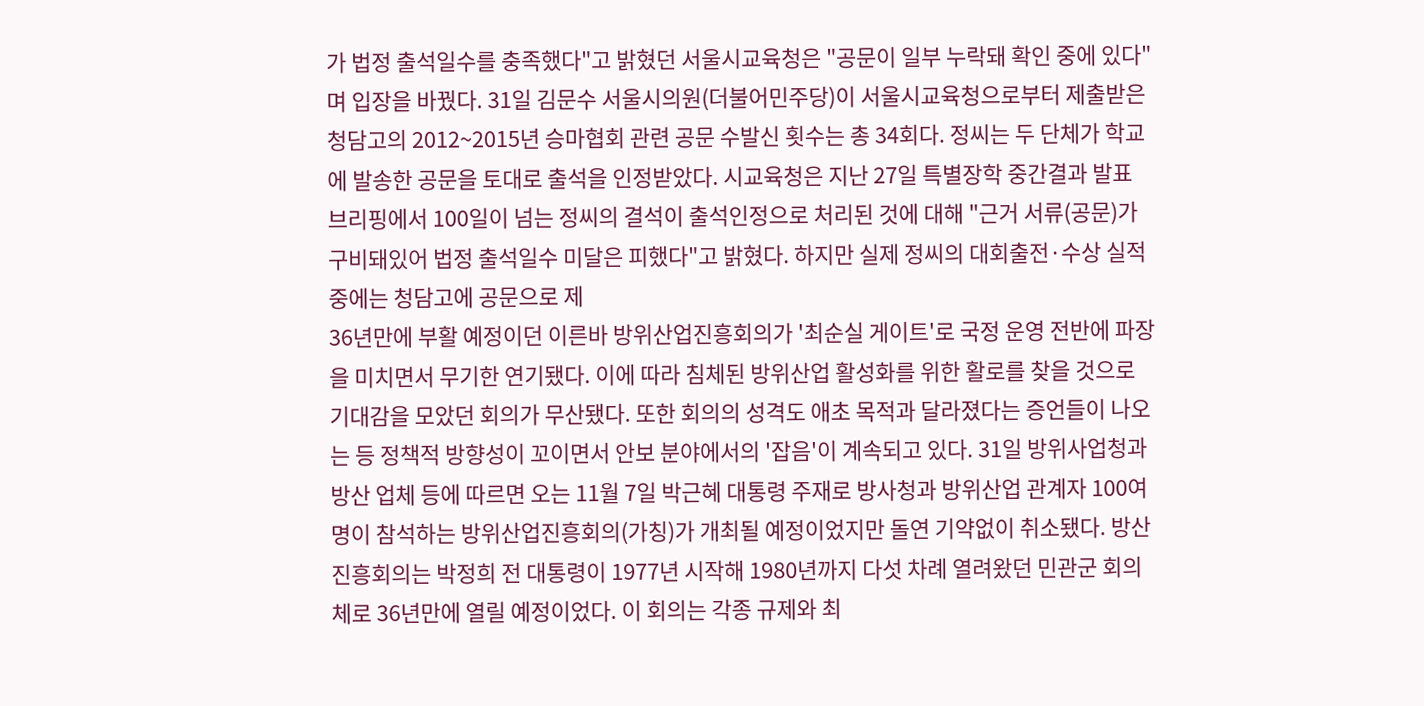가 법정 출석일수를 충족했다"고 밝혔던 서울시교육청은 "공문이 일부 누락돼 확인 중에 있다"며 입장을 바꿨다. 31일 김문수 서울시의원(더불어민주당)이 서울시교육청으로부터 제출받은 청담고의 2012~2015년 승마협회 관련 공문 수발신 횟수는 총 34회다. 정씨는 두 단체가 학교에 발송한 공문을 토대로 출석을 인정받았다. 시교육청은 지난 27일 특별장학 중간결과 발표 브리핑에서 100일이 넘는 정씨의 결석이 출석인정으로 처리된 것에 대해 "근거 서류(공문)가 구비돼있어 법정 출석일수 미달은 피했다"고 밝혔다. 하지만 실제 정씨의 대회출전·수상 실적 중에는 청담고에 공문으로 제
36년만에 부활 예정이던 이른바 방위산업진흥회의가 '최순실 게이트'로 국정 운영 전반에 파장을 미치면서 무기한 연기됐다. 이에 따라 침체된 방위산업 활성화를 위한 활로를 찾을 것으로 기대감을 모았던 회의가 무산됐다. 또한 회의의 성격도 애초 목적과 달라졌다는 증언들이 나오는 등 정책적 방향성이 꼬이면서 안보 분야에서의 '잡음'이 계속되고 있다. 31일 방위사업청과 방산 업체 등에 따르면 오는 11월 7일 박근혜 대통령 주재로 방사청과 방위산업 관계자 100여명이 참석하는 방위산업진흥회의(가칭)가 개최될 예정이었지만 돌연 기약없이 취소됐다. 방산진흥회의는 박정희 전 대통령이 1977년 시작해 1980년까지 다섯 차례 열려왔던 민관군 회의체로 36년만에 열릴 예정이었다. 이 회의는 각종 규제와 최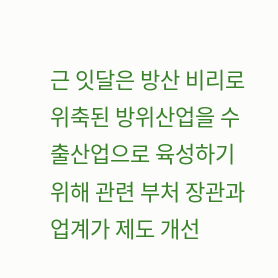근 잇달은 방산 비리로 위축된 방위산업을 수출산업으로 육성하기 위해 관련 부처 장관과 업계가 제도 개선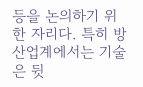등을 논의하기 위한 자리다. 특히 방산업계에서는 기술은 뒷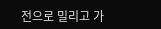전으로 밀리고 가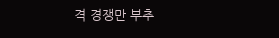격 경쟁만 부추